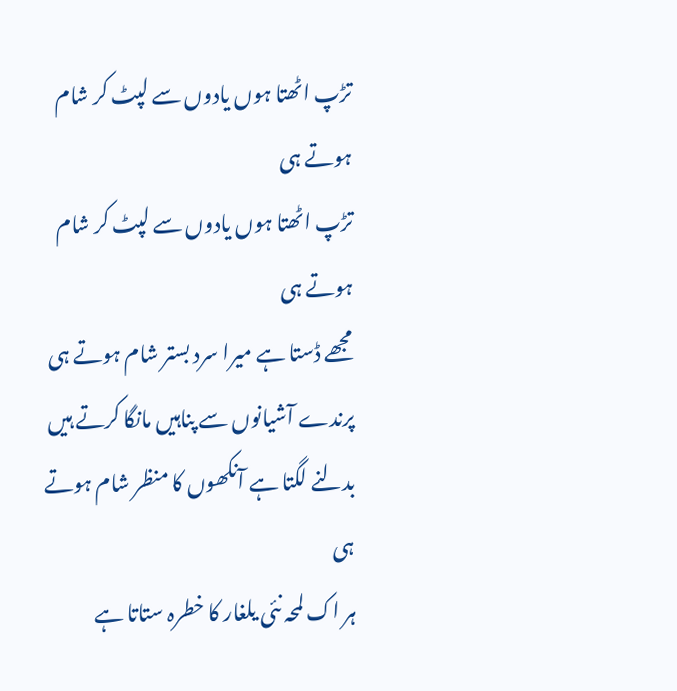تڑپ اٹھتا ہوں یادوں سے لپٹ کر شام ہوتے ہی
تڑپ اٹھتا ہوں یادوں سے لپٹ کر شام ہوتے ہی
مجھے ڈستا ہے میرا سرد بستر شام ہوتے ہی
پرندے آشیانوں سے پناہیں مانگا کرتے ہیں
بدلنے لگتا ہے آنکھوں کا منظر شام ہوتے ہی
ہر اک لمحہ نئی یلغار کا خطرہ ستاتا ہے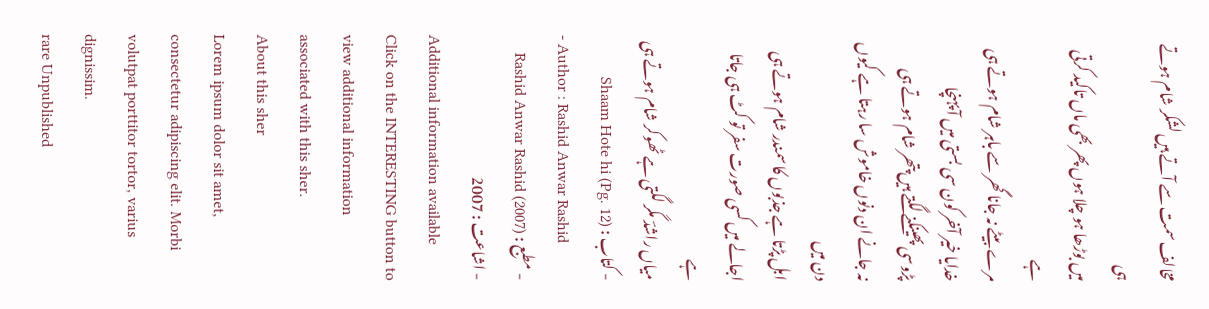مخالف سمت سے آتے ہیں لشکر شام ہوتے ہی
میں بوڑھا ہو چلا ہوں پھر بھی ماں تاکید کرتی ہے
مرے بیٹے نہ جانا گھر سے باہر شام ہوتے ہی
خدایا خیر آخر کون سی بستی میں آ پہنچا
پڑوسی پھینکنے لگتے ہیں پتھر شام ہوتے ہی
نہ جانے ان دنوں خاموش سا رہتا ہے کیوں دن میں
ابل پڑتا ہے جذبوں کا سمندر شام ہوتے ہی
اجالے میں کسی صورت سفر تو کٹ ہی جاتا ہے
میاں راشدؔ مگر لگتی ہے ٹھوکر شام ہوتے ہی
- کتاب : Shaam Hote hi (Pg. 12)
- Author : Rashid Anwar Rashid
- مطبع : Rashid Anwar Rashid (2007)
- اشاعت : 2007
Additional information available
Click on the INTERESTING button to view additional information associated with this sher.
About this sher
Lorem ipsum dolor sit amet, consectetur adipiscing elit. Morbi volutpat porttitor tortor, varius dignissim.
rare Unpublished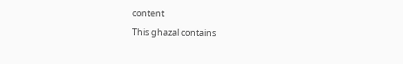content
This ghazal contains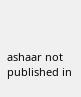ashaar not published in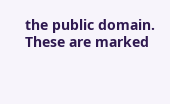the public domain. These are marked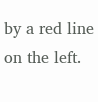by a red line on the left.